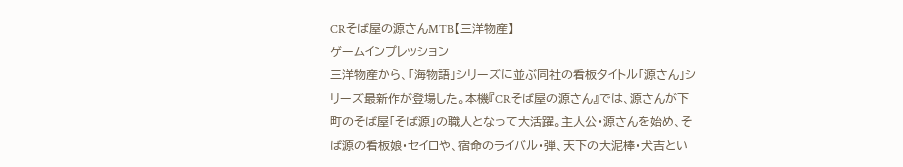CRそば屋の源さんMTB【三洋物産】
ゲームインプレッション
三洋物産から、「海物語」シリーズに並ぶ同社の看板タイトル「源さん」シリーズ最新作が登場した。本機『CRそば屋の源さん』では、源さんが下町のそば屋「そば源」の職人となって大活躍。主人公・源さんを始め、そば源の看板娘・セイロや、宿命のライバル・弾、天下の大泥棒・犬吉とい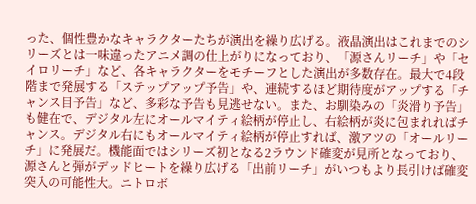った、個性豊かなキャラクターたちが演出を繰り広げる。液晶演出はこれまでのシリーズとは一味違ったアニメ調の仕上がりになっており、「源さんリーチ」や「セイロリーチ」など、各キャラクターをモチーフとした演出が多数存在。最大で4段階まで発展する「ステップアップ予告」や、連続するほど期待度がアップする「チャンス目予告」など、多彩な予告も見逃せない。また、お馴染みの「炎滑り予告」も健在で、デジタル左にオールマイティ絵柄が停止し、右絵柄が炎に包まれればチャンス。デジタル右にもオールマイティ絵柄が停止すれば、激アツの「オールリーチ」に発展だ。機能面ではシリーズ初となる2ラウンド確変が見所となっており、源さんと弾がデッドヒートを繰り広げる「出前リーチ」がいつもより長引けば確変突入の可能性大。ニトロボ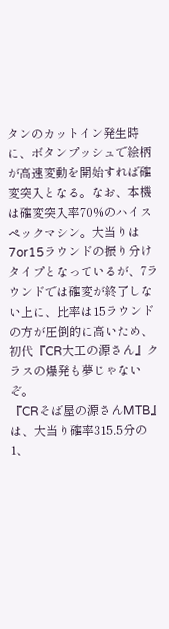タンのカットイン発生時に、ボタンプッシュで絵柄が高速変動を開始すれば確変突入となる。なお、本機は確変突入率70%のハイスペックマシン。大当りは7or15ラウンドの振り分けタイプとなっているが、7ラウンドでは確変が終了しない上に、比率は15ラウンドの方が圧倒的に高いため、初代『CR大工の源さん』クラスの爆発も夢じゃないぞ。
『CRそば屋の源さんMTB』は、大当り確率315.5分の1、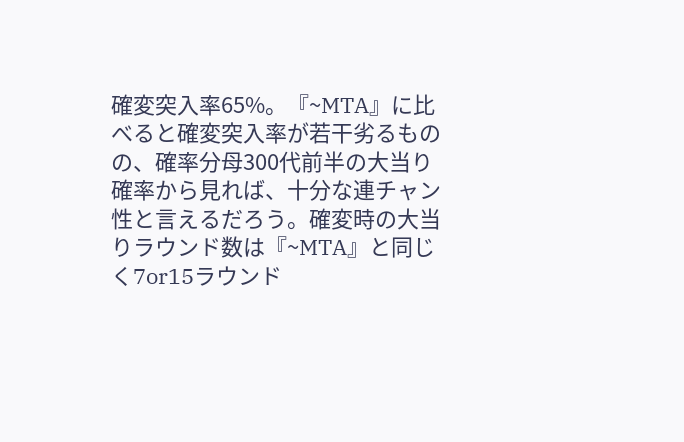確変突入率65%。『~MTA』に比べると確変突入率が若干劣るものの、確率分母300代前半の大当り確率から見れば、十分な連チャン性と言えるだろう。確変時の大当りラウンド数は『~MTA』と同じく7or15ラウンド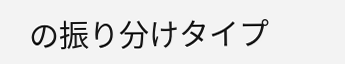の振り分けタイプ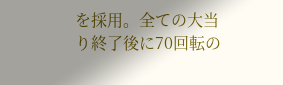を採用。全ての大当り終了後に70回転の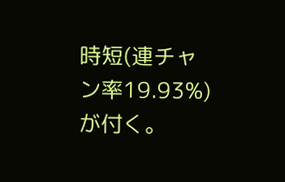時短(連チャン率19.93%)が付く。